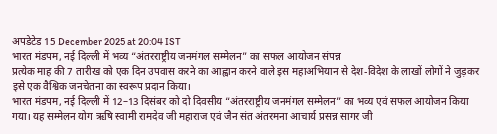अपडेटेड 15 December 2025 at 20:04 IST
भारत मंडपम, नई दिल्ली में भव्य “अंतरराष्ट्रीय जनमंगल सम्मेलन” का सफल आयोजन संपन्न
प्रत्येक माह की 7 तारीख को एक दिन उपवास करने का आह्वान करने वाले इस महाअभियान से देश-विदेश के लाखों लोगों ने जुड़कर इसे एक वैश्विक जनचेतना का स्वरूप प्रदान किया।
भारत मंडपम, नई दिल्ली में 12–13 दिसंबर को दो दिवसीय “अंतरराष्ट्रीय जनमंगल सम्मेलन” का भव्य एवं सफल आयोजन किया गया। यह सम्मेलन योग ऋषि स्वामी रामदेव जी महाराज एवं जैन संत अंतरमना आचार्य प्रसन्न सागर जी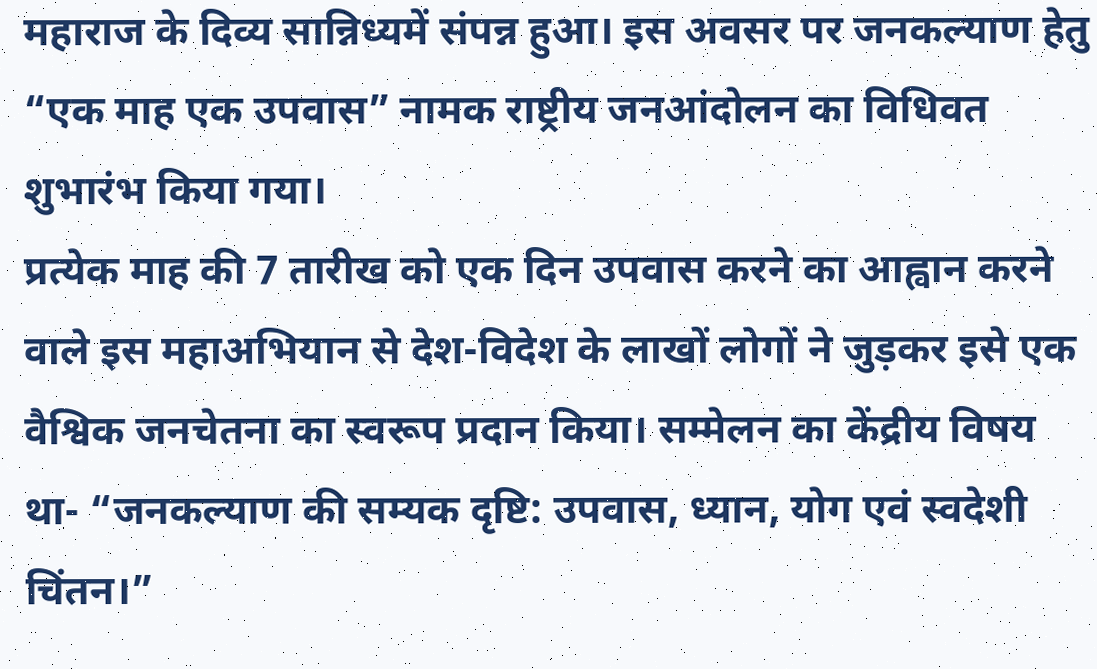महाराज के दिव्य सान्निध्यमें संपन्न हुआ। इस अवसर पर जनकल्याण हेतु “एक माह एक उपवास” नामक राष्ट्रीय जनआंदोलन का विधिवत शुभारंभ किया गया।
प्रत्येक माह की 7 तारीख को एक दिन उपवास करने का आह्वान करने वाले इस महाअभियान से देश-विदेश के लाखों लोगों ने जुड़कर इसे एक वैश्विक जनचेतना का स्वरूप प्रदान किया। सम्मेलन का केंद्रीय विषय था- “जनकल्याण की सम्यक दृष्टि: उपवास, ध्यान, योग एवं स्वदेशी चिंतन।”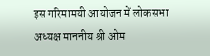इस गरिमामयी आयोजन में लोकसभा अध्यक्ष माननीय श्री ओम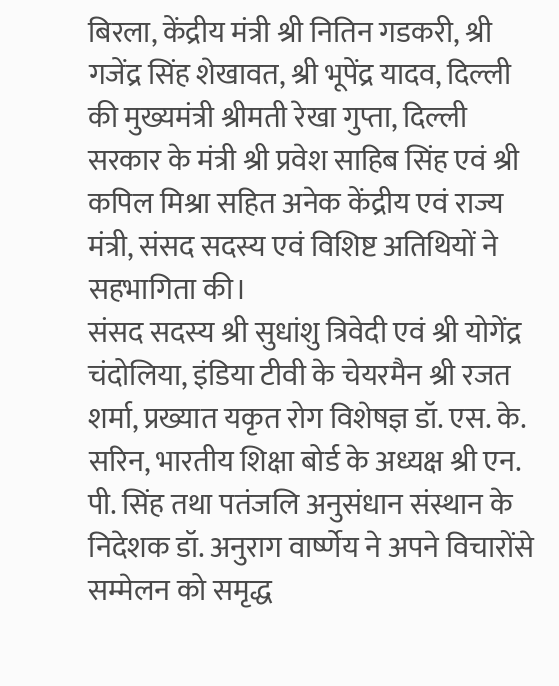बिरला, केंद्रीय मंत्री श्री नितिन गडकरी, श्री गजेंद्र सिंह शेखावत, श्री भूपेंद्र यादव, दिल्ली की मुख्यमंत्री श्रीमती रेखा गुप्ता, दिल्ली सरकार के मंत्री श्री प्रवेश साहिब सिंह एवं श्री कपिल मिश्रा सहित अनेक केंद्रीय एवं राज्य मंत्री, संसद सदस्य एवं विशिष्ट अतिथियों ने सहभागिता की।
संसद सदस्य श्री सुधांशु त्रिवेदी एवं श्री योगेंद्र चंदोलिया, इंडिया टीवी के चेयरमैन श्री रजत शर्मा, प्रख्यात यकृत रोग विशेषज्ञ डॉ. एस. के. सरिन, भारतीय शिक्षा बोर्ड के अध्यक्ष श्री एन. पी. सिंह तथा पतंजलि अनुसंधान संस्थान के निदेशक डॉ. अनुराग वार्ष्णेय ने अपने विचारोंसे सम्मेलन को समृद्ध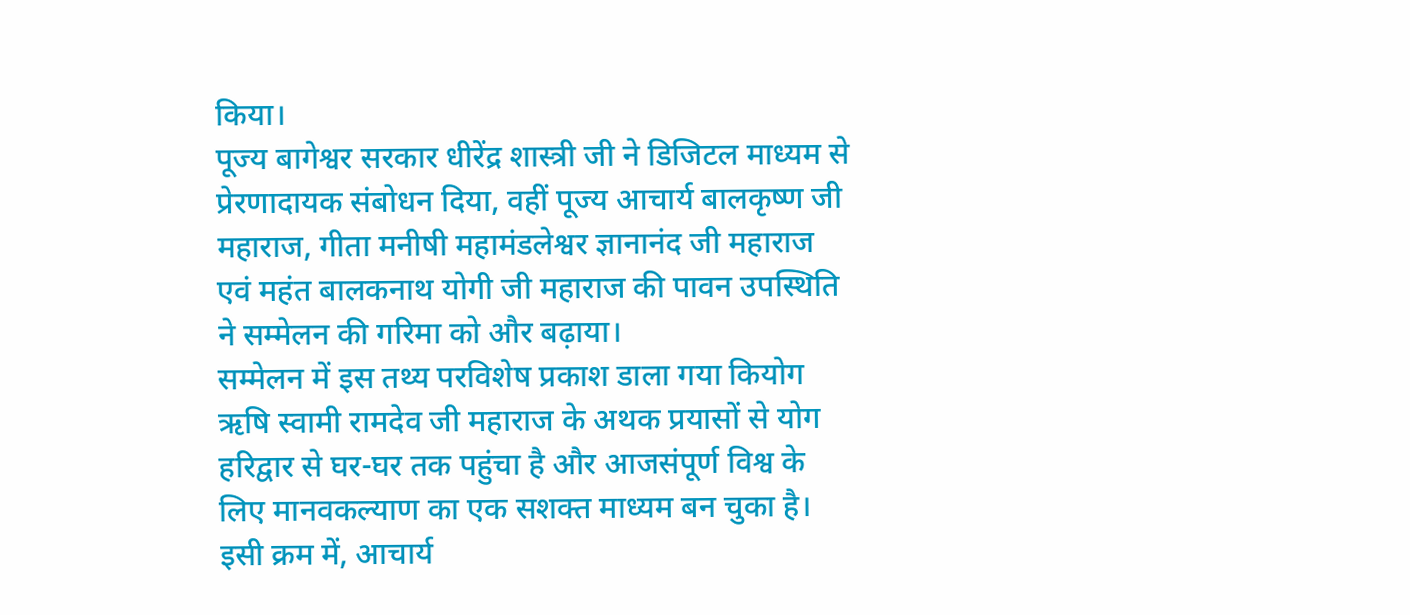किया।
पूज्य बागेश्वर सरकार धीरेंद्र शास्त्री जी ने डिजिटल माध्यम से प्रेरणादायक संबोधन दिया, वहीं पूज्य आचार्य बालकृष्ण जी महाराज, गीता मनीषी महामंडलेश्वर ज्ञानानंद जी महाराज एवं महंत बालकनाथ योगी जी महाराज की पावन उपस्थिति ने सम्मेलन की गरिमा को और बढ़ाया।
सम्मेलन में इस तथ्य परविशेष प्रकाश डाला गया कियोग ऋषि स्वामी रामदेव जी महाराज के अथक प्रयासों से योग हरिद्वार से घर-घर तक पहुंचा है और आजसंपूर्ण विश्व के लिए मानवकल्याण का एक सशक्त माध्यम बन चुका है। इसी क्रम में, आचार्य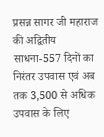प्रसन्न सागर जी महाराज की अद्वितीय साधना-557 दिनों का निरंतर उपवास एवं अब तक 3,500 से अधिक उपवास के लिए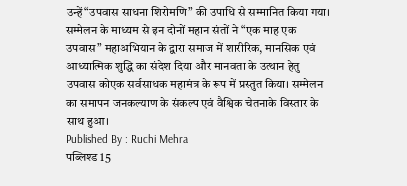उन्हें“उपवास साधना शिरोमणि” की उपाधि से सम्मानित किया गया।
सम्मेलन के माध्यम से इन दोनों महान संतों ने “एक माह एक उपवास” महाअभियान के द्वारा समाज में शारीरिक, मानसिक एवं आध्यात्मिक शुद्धि का संदेश दिया और मानवता के उत्थान हेतु उपवास कोएक सर्वसाधक महामंत्र के रूप में प्रस्तुत किया। सम्मेलन का समापन जनकल्याण के संकल्प एवं वैश्विक चेतनाके विस्तार के साथ हुआ।
Published By : Ruchi Mehra
पब्लिश्ड 15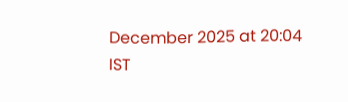December 2025 at 20:04 IST